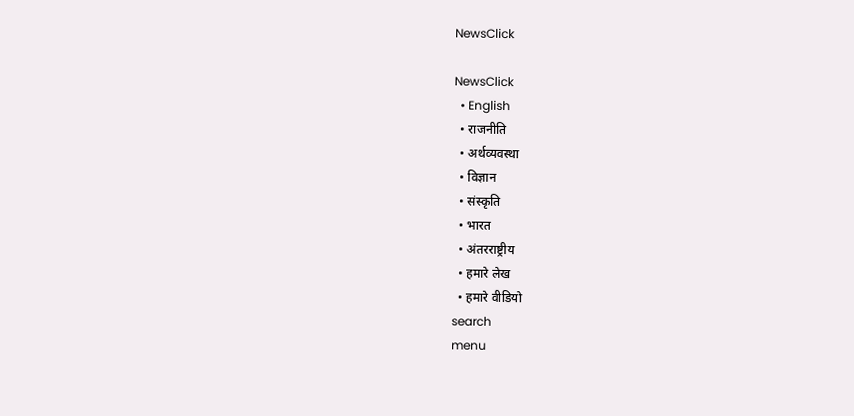NewsClick

NewsClick
  • English
  • राजनीति
  • अर्थव्यवस्था
  • विज्ञान
  • संस्कृति
  • भारत
  • अंतरराष्ट्रीय
  • हमारे लेख
  • हमारे वीडियो
search
menu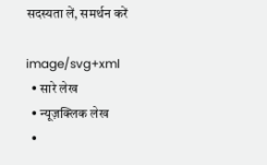सदस्यता लें, समर्थन करें

image/svg+xml
  • सारे लेख
  • न्यूज़क्लिक लेख
  •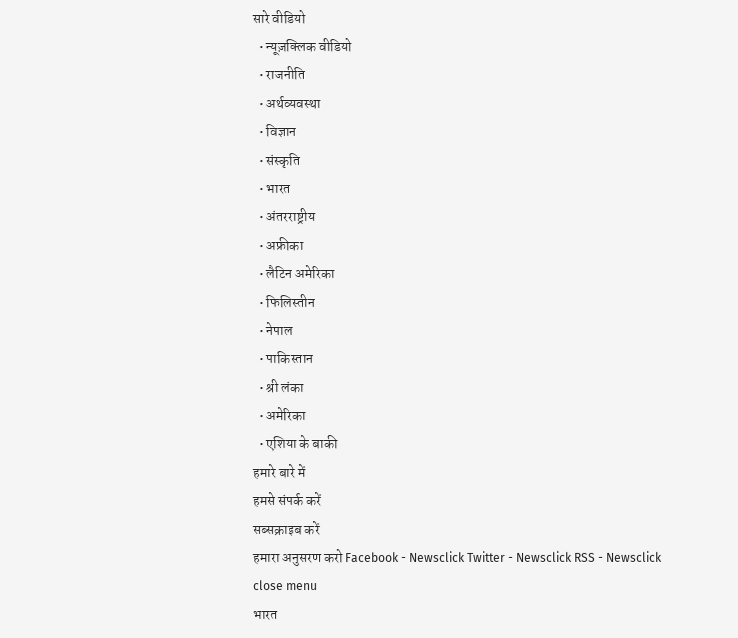सारे वीडियो
  • न्यूज़क्लिक वीडियो
  • राजनीति
  • अर्थव्यवस्था
  • विज्ञान
  • संस्कृति
  • भारत
  • अंतरराष्ट्रीय
  • अफ्रीका
  • लैटिन अमेरिका
  • फिलिस्तीन
  • नेपाल
  • पाकिस्तान
  • श्री लंका
  • अमेरिका
  • एशिया के बाकी
हमारे बारे में
हमसे संपर्क करें
सब्सक्राइब करें
हमारा अनुसरण करो Facebook - Newsclick Twitter - Newsclick RSS - Newsclick
close menu
भारत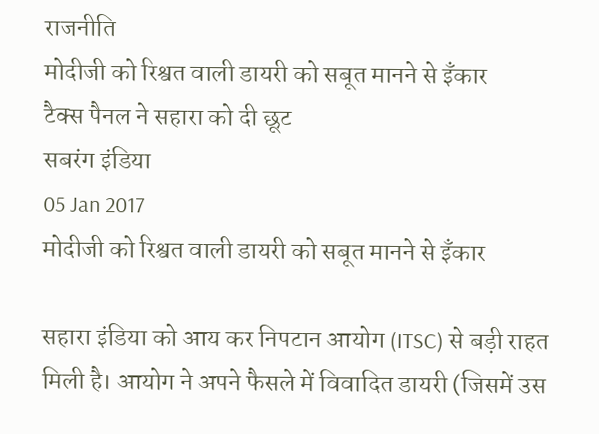राजनीति
मोदीजी को रिश्वत वाली डायरी को सबूत मानने से इँकार
टैक्स पैनल ने सहारा को दी छूट
सबरंग इंडिया
05 Jan 2017
मोदीजी को रिश्वत वाली डायरी को सबूत मानने से इँकार

सहारा इंडिया को आय कर निपटान आयोग (ITSC) से बड़ी राहत मिली है। आयोग ने अपने फैसले में विवादित डायरी (जिसमें उस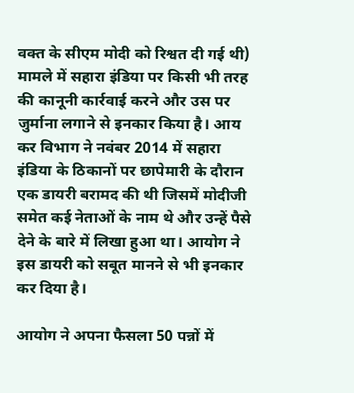वक्त के सीएम मोदी को रिश्वत दी गई थी) मामले में सहारा इंडिया पर किसी भी तरह की कानूनी कार्रवाई करने और उस पर जुर्माना लगाने से इनकार किया है। आय कर विभाग ने नवंबर 2014 में सहारा इंडिया के ठिकानों पर छापेमारी के दौरान एक डायरी बरामद की थी जिसमें मोदीजी समेत कई नेताओं के नाम थे और उन्हें पैसे देने के बारे में लिखा हुआ था। आयोग ने इस डायरी को सबूत मानने से भी इनकार कर दिया है।

आयोग ने अपना फैसला 50 पन्नों में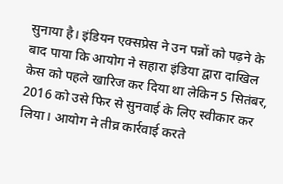सुनाया है। इंडियन एक्सप्रेस ने उन पन्नों को पढ़ने के बाद पाया कि आयोग ने सहारा इंडिया द्वारा दाखिल केस को पहले खारिज कर दिया था लेकिन 5 सितंबर, 2016 को उसे फिर से सुनवाई के लिए स्वीकार कर लिया। आयोग ने तीव्र कार्रवाई करते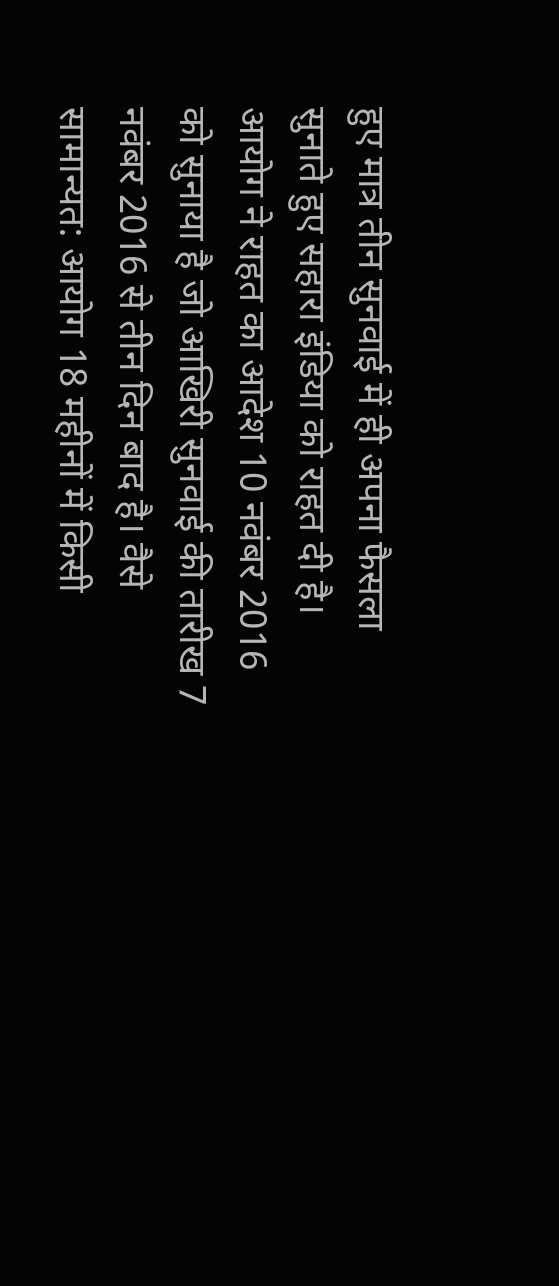हुए मात्र तीन सुनवाई में ही अपना फैसला सुनाते हुए सहारा इंडिया को राहत दी है। आयोग ने राहत का आदेश 10 नवंबर 2016 को सुनाया है जो आखिरी सुनवाई की तारीख 7 नवंबर 2016 से तीन दिन बाद है। वैसे सामान्यत: आयोग 18 महीनों में किसी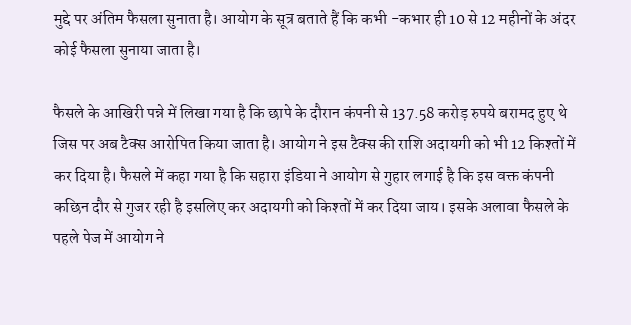मुद्दे पर अंतिम फैसला सुनाता है। आयोग के सूत्र बताते हैं कि कभी -कभार ही 10 से 12 महीनों के अंदर कोई फैसला सुनाया जाता है।

फैसले के आखिरी पन्ने में लिखा गया है कि छापे के दौरान कंपनी से 137.58 करोड़ रुपये बरामद हुए थे जिस पर अब टैक्स आरोपित किया जाता है। आयोग ने इस टैक्स की राशि अदायगी को भी 12 किश्तों में कर दिया है। फैसले में कहा गया है कि सहारा इंडिया ने आयोग से गुहार लगाई है कि इस वक्त कंपनी कछिन दौर से गुजर रही है इसलिए कर अदायगी को किश्तों में कर दिया जाय। इसके अलावा फैसले के पहले पेज में आयोग ने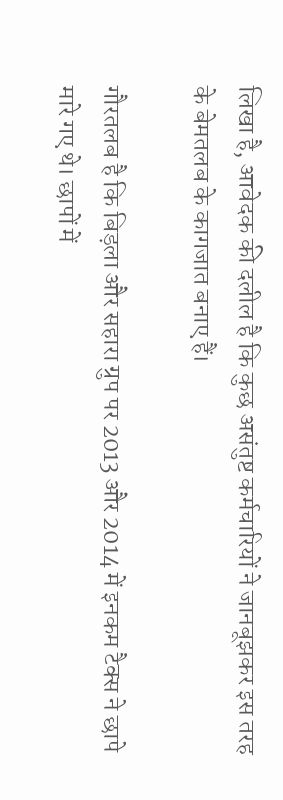लिखा है, आवेदक की दलील है कि कुछ असंतुष्ट कर्मचारियों ने जानबूझकर इस तरह के बेमतलब के कागजात बनाए हैं।

गौरतलब है कि बिड़ला और सहारा ग्रुप पर 2013 और 2014 में इनकम टैक्स ने छापे मारे गए थे। छापों में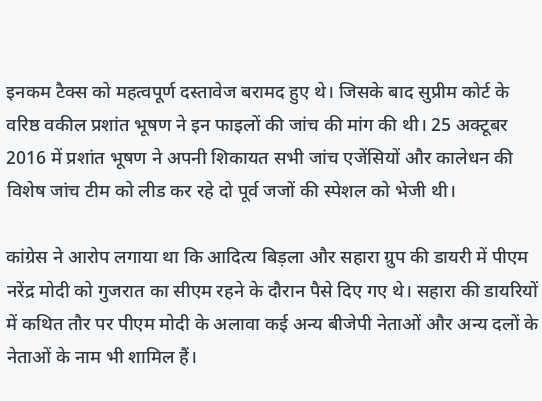इनकम टैक्स को महत्वपूर्ण दस्तावेज बरामद हुए थे। जिसके बाद सुप्रीम कोर्ट के वरिष्ठ वकील प्रशांत भूषण ने इन फाइलों की जांच की मांग की थी। 25 अक्टूबर 2016 में प्रशांत भूषण ने अपनी शिकायत सभी जांच एजेंसियों और कालेधन की विशेष जांच टीम को लीड कर रहे दो पूर्व जजों की स्पेशल को भेजी थी।

कांग्रेस ने आरोप लगाया था कि आदित्य बिड़ला और सहारा ग्रुप की डायरी में पीएम नरेंद्र मोदी को गुजरात का सीएम रहने के दौरान पैसे दिए गए थे। सहारा की डायरियों में कथित तौर पर पीएम मोदी के अलावा कई अन्य बीजेपी नेताओं और अन्य दलों के नेताओं के नाम भी शामिल हैं।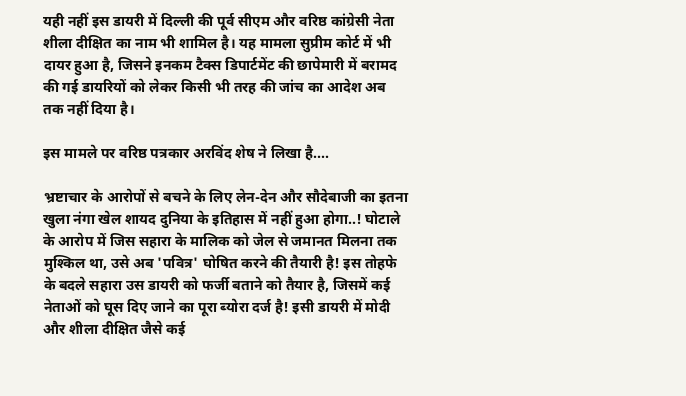यही नहीं इस डायरी में दिल्ली की पूर्व सीएम और वरिष्ठ कांग्रेसी नेता शीला दीक्षित का नाम भी शामिल है। यह मामला सुप्रीम कोर्ट में भी दायर हुआ है, जिसने इनकम टैक्स डिपार्टमेंट की छापेमारी में बरामद की गई डायरियों को लेकर किसी भी तरह की जांच का आदेश अब तक नहीं दिया है।

इस मामले पर वरिष्ठ पत्रकार अरविंद शेष ने लिखा है....

भ्रष्टाचार के आरोपों से बचने के लिए लेन-देन और सौदेबाजी का इतना खुला नंगा खेल शायद दुनिया के इतिहास में नहीं हुआ होगा..! घोटाले के आरोप में जिस सहारा के मालिक को जेल से जमानत मिलना तक मुश्किल था, उसे अब 'पवित्र' घोषित करने की तैयारी है! इस तोहफे के बदले सहारा उस डायरी को फर्जी बताने को तैयार है, जिसमें कई नेताओं को घूस दिए जाने का पूरा ब्योरा दर्ज है! इसी डायरी में मोदी और शीला दीक्षित जैसे कई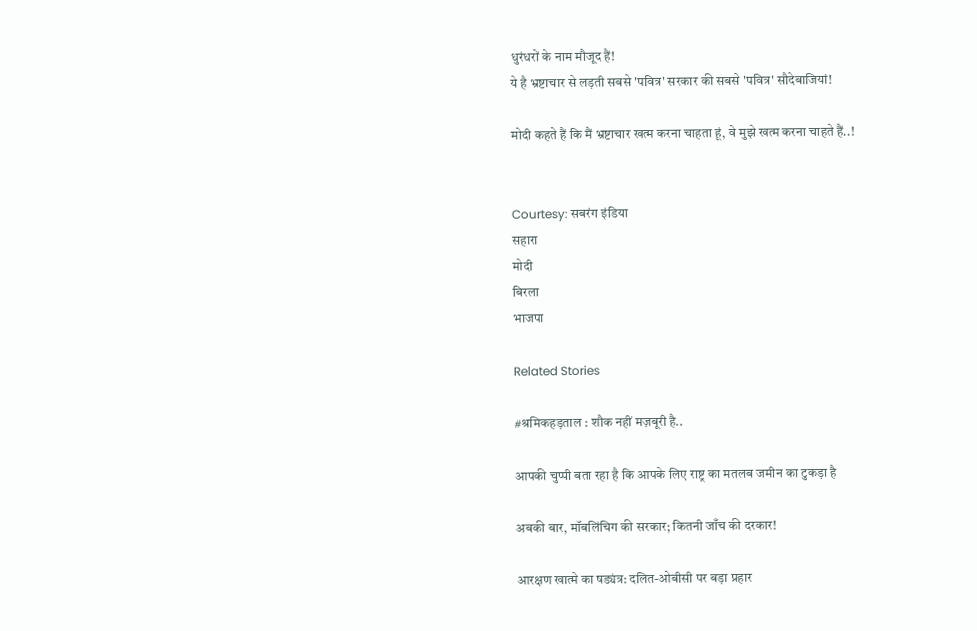धुरंधरों के नाम मौजूद हैं!
ये है भ्रष्टाचार से लड़ती सबसे 'पवित्र' सरकार की सबसे 'पवित्र' सौदेबाजियां!

मोदी कहते हैं कि मैं भ्रष्टाचार खत्म करना चाहता हूं, वे मुझे खत्म करना चाहते हैं..!


Courtesy: सबरंग इंडिया
सहारा
मोदी
बिरला
भाजपा

Related Stories

#श्रमिकहड़ताल : शौक नहीं मज़बूरी है..

आपकी चुप्पी बता रहा है कि आपके लिए राष्ट्र का मतलब जमीन का टुकड़ा है

अबकी बार, मॉबलिंचिग की सरकार; कितनी जाँच की दरकार!

आरक्षण खात्मे का षड्यंत्र: दलित-ओबीसी पर बड़ा प्रहार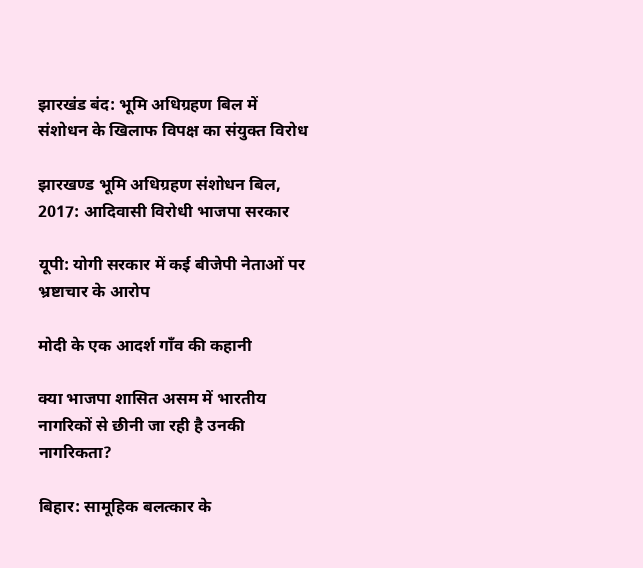झारखंड बंद: भूमि अधिग्रहण बिल में संशोधन के खिलाफ विपक्ष का संयुक्त विरोध

झारखण्ड भूमि अधिग्रहण संशोधन बिल, 2017: आदिवासी विरोधी भाजपा सरकार

यूपी: योगी सरकार में कई बीजेपी नेताओं पर भ्रष्टाचार के आरोप

मोदी के एक आदर्श गाँव की कहानी

क्या भाजपा शासित असम में भारतीय नागरिकों से छीनी जा रही है उनकी नागरिकता?

बिहार: सामूहिक बलत्कार के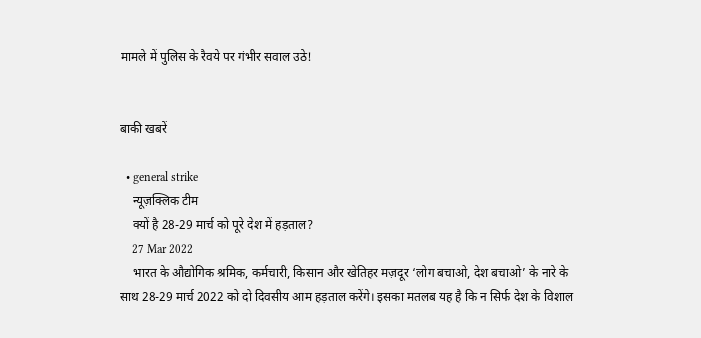मामले में पुलिस के रैवये पर गंभीर सवाल उठे!


बाकी खबरें

  • general strike
    न्यूज़क्लिक टीम
    क्यों है 28-29 मार्च को पूरे देश में हड़ताल?
    27 Mar 2022
    भारत के औद्योगिक श्रमिक, कर्मचारी, किसान और खेतिहर मज़दूर ‘लोग बचाओ, देश बचाओ’ के नारे के साथ 28-29 मार्च 2022 को दो दिवसीय आम हड़ताल करेंगे। इसका मतलब यह है कि न सिर्फ देश के विशाल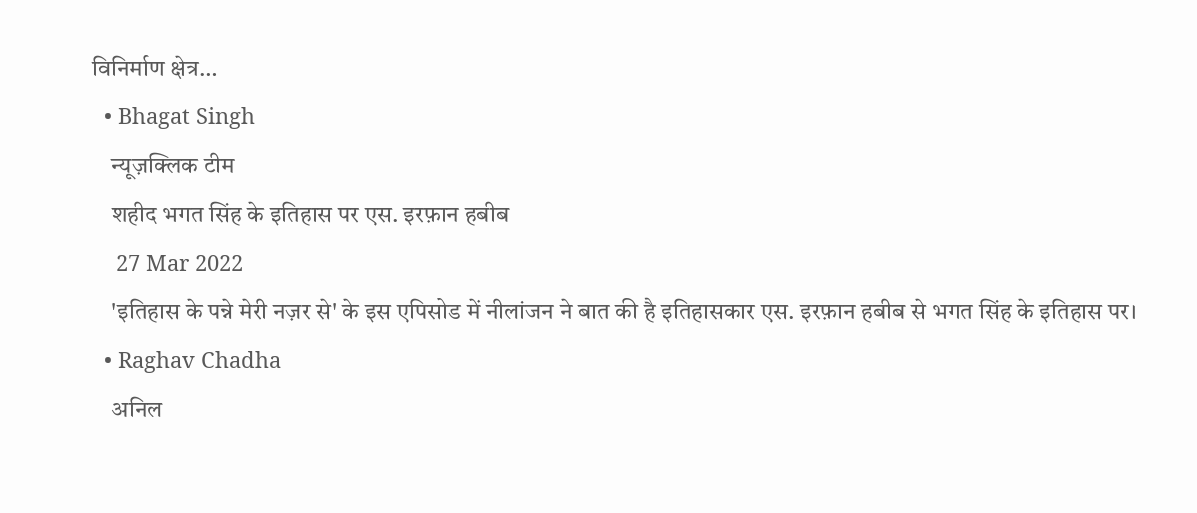विनिर्माण क्षेत्र…
  • Bhagat Singh
    न्यूज़क्लिक टीम
    शहीद भगत सिंह के इतिहास पर एस. इरफ़ान हबीब
    27 Mar 2022
    'इतिहास के पन्ने मेरी नज़र से' के इस एपिसोड में नीलांजन ने बात की है इतिहासकार एस. इरफ़ान हबीब से भगत सिंह के इतिहास पर।
  • Raghav Chadha
    अनिल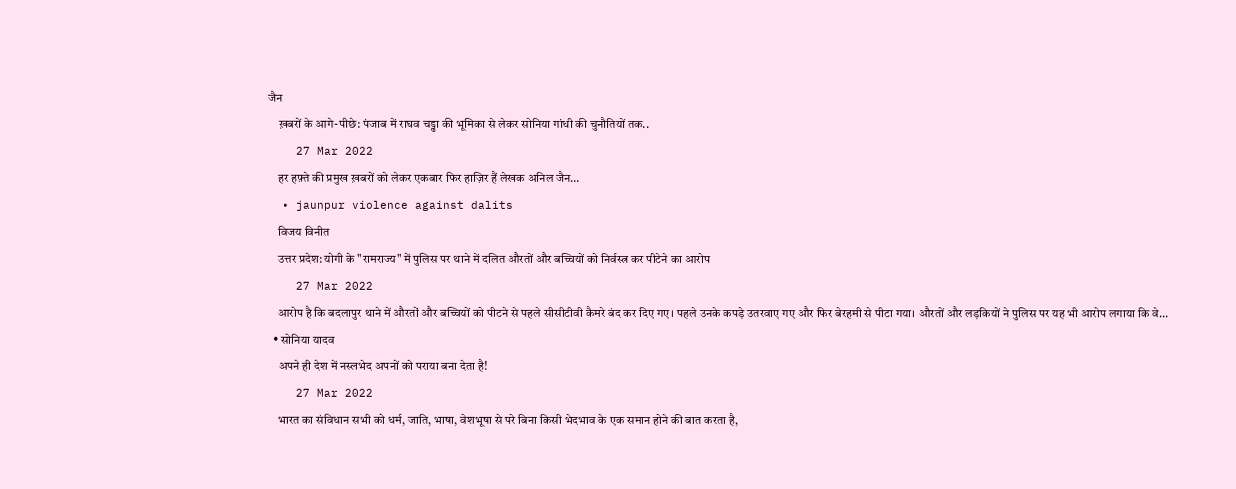जैन
    ख़बरों के आगे-पीछे: पंजाब में राघव चड्ढा की भूमिका से लेकर सोनिया गांधी की चुनौतियों तक..
    27 Mar 2022
    हर हफ़्ते की प्रमुख ख़बरों को लेकर एकबार फिर हाज़िर हैं लेखक अनिल जैन…
  • jaunpur violence against dalits
    विजय विनीत
    उत्तर प्रदेश: योगी के "रामराज्य" में पुलिस पर थाने में दलित औरतों और बच्चियों को निर्वस्त्र कर पीटेने का आरोप
    27 Mar 2022
    आरोप है कि बदलापुर थाने में औरतों और बच्चियों को पीटने से पहले सीसीटीवी कैमरे बंद कर दिए गए। पहले उनके कपड़े उतरवाए गए और फिर बेरहमी से पीटा गया। औरतों और लड़कियों ने पुलिस पर यह भी आरोप लगाया कि वे…
  • सोनिया यादव
    अपने ही देश में नस्लभेद अपनों को पराया बना देता है!
    27 Mar 2022
    भारत का संविधान सभी को धर्म, जाति, भाषा, वेशभूषा से परे बिना किसी भेदभाव के एक समान होने की बात करता है,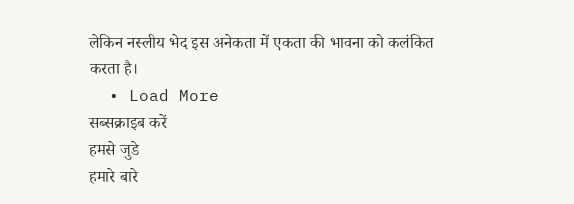लेकिन नस्लीय भेद इस अनेकता में एकता की भावना को कलंकित करता है।
  • Load More
सब्सक्राइब करें
हमसे जुडे
हमारे बारे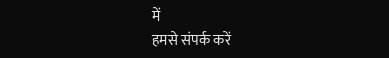में
हमसे संपर्क करें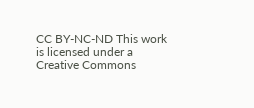CC BY-NC-ND This work is licensed under a Creative Commons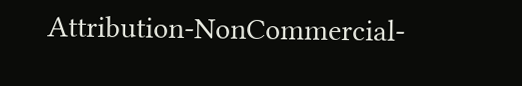Attribution-NonCommercial-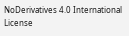NoDerivatives 4.0 International License